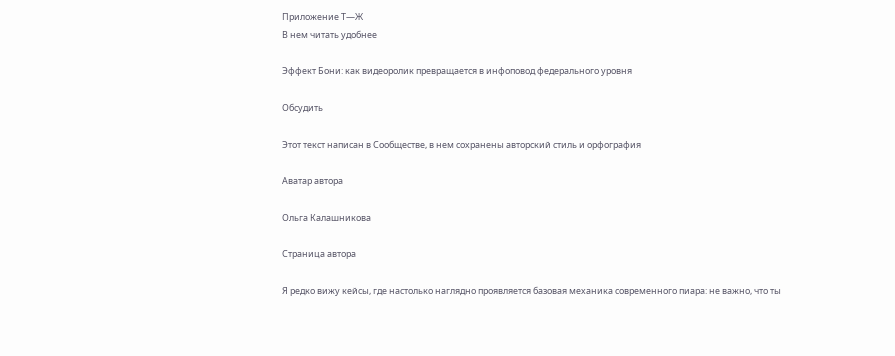Приложение Т—Ж
В нем читать удобнее

Эффект Бони: как видеоролик превращается в инфоповод федерального уровня

Обсудить

Этот текст написан в Сообществе, в нем сохранены авторский стиль и орфография

Аватар автора

Ольга Калашникова

Страница автора

Я редко вижу кейсы, где настолько наглядно проявляется базовая механика современного пиара: не важно, что ты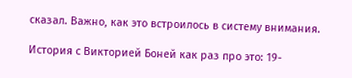сказал. Важно, как это встроилось в систему внимания.

История с Викторией Боней как раз про это: 19-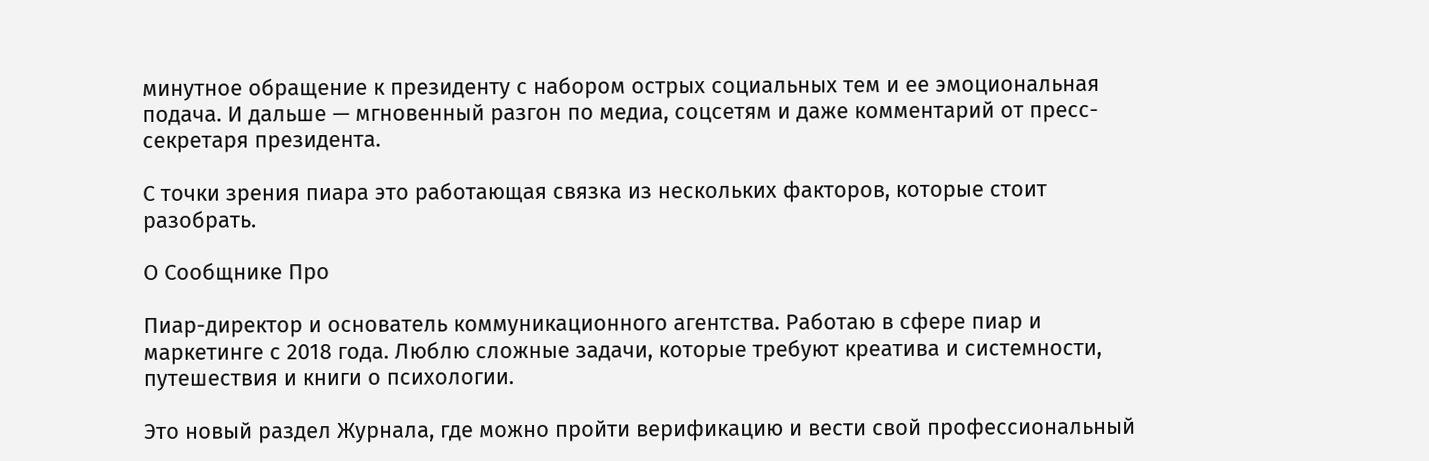минутное обращение к президенту с набором острых социальных тем и ее эмоциональная подача. И дальше — мгновенный разгон по медиа, соцсетям и даже комментарий от пресс-секретаря президента.

С точки зрения пиара это работающая связка из нескольких факторов, которые стоит разобрать.

О Сообщнике Про

Пиар-директор и основатель коммуникационного агентства. Работаю в сфере пиар и маркетинге с 2018 года. Люблю сложные задачи, которые требуют креатива и системности, путешествия и книги о психологии.

Это новый раздел Журнала, где можно пройти верификацию и вести свой профессиональный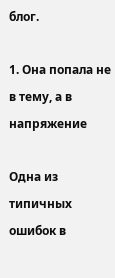блог.

1. Она попала не в тему, а в напряжение

Одна из типичных ошибок в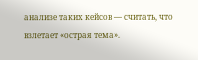анализе таких кейсов — считать, что взлетает «острая тема».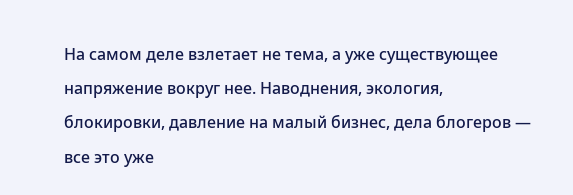На самом деле взлетает не тема, а уже существующее напряжение вокруг нее. Наводнения, экология, блокировки, давление на малый бизнес, дела блогеров — все это уже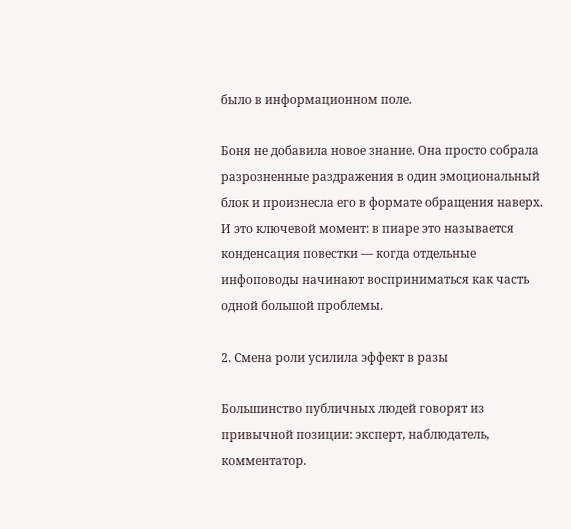было в информационном поле.

Боня не добавила новое знание. Она просто собрала разрозненные раздражения в один эмоциональный блок и произнесла его в формате обращения наверх. И это ключевой момент: в пиаре это называется конденсация повестки — когда отдельные инфоповоды начинают восприниматься как часть одной большой проблемы.

2. Смена роли усилила эффект в разы

Большинство публичных людей говорят из привычной позиции: эксперт, наблюдатель, комментатор.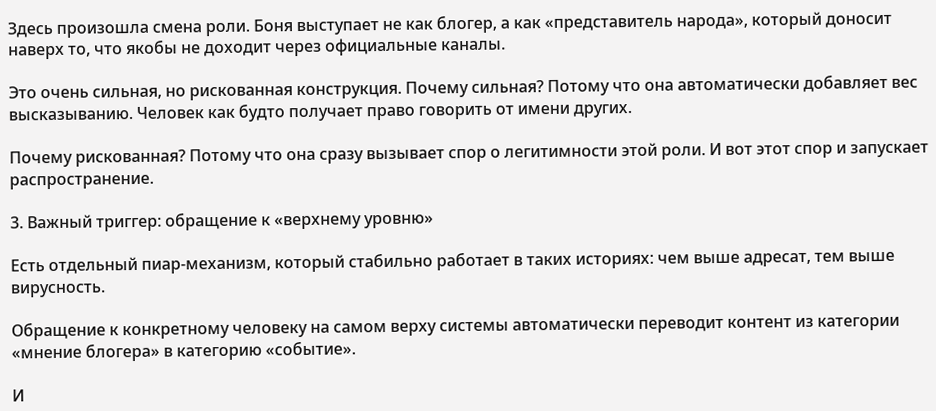Здесь произошла смена роли. Боня выступает не как блогер, а как «представитель народа», который доносит наверх то, что якобы не доходит через официальные каналы.

Это очень сильная, но рискованная конструкция. Почему сильная? Потому что она автоматически добавляет вес высказыванию. Человек как будто получает право говорить от имени других.

Почему рискованная? Потому что она сразу вызывает спор о легитимности этой роли. И вот этот спор и запускает распространение.

3. Важный триггер: обращение к «верхнему уровню»

Есть отдельный пиар-механизм, который стабильно работает в таких историях: чем выше адресат, тем выше вирусность.

Обращение к конкретному человеку на самом верху системы автоматически переводит контент из категории «мнение блогера» в категорию «событие».

И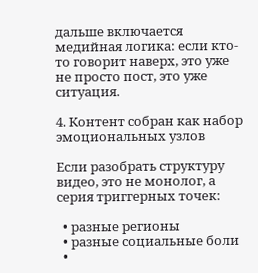дальше включается медийная логика: если кто-то говорит наверх, это уже не просто пост, это уже ситуация.

4. Контент собран как набор эмоциональных узлов

Если разобрать структуру видео, это не монолог, а серия триггерных точек:

  • разные регионы
  • разные социальные боли
  •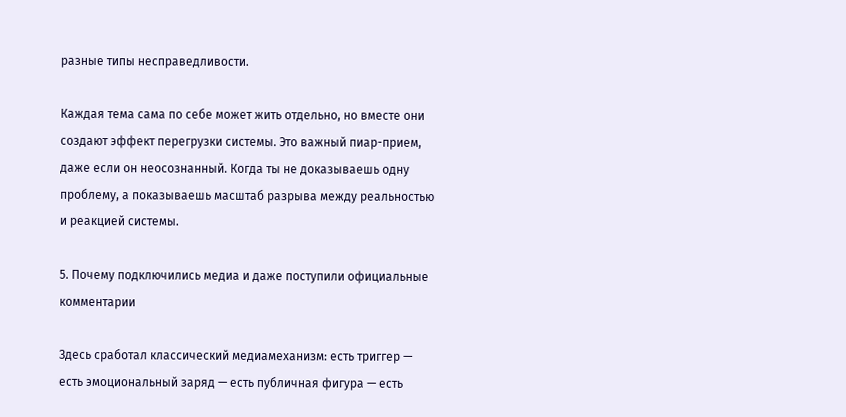разные типы несправедливости.

Каждая тема сама по себе может жить отдельно, но вместе они создают эффект перегрузки системы. Это важный пиар-прием, даже если он неосознанный. Когда ты не доказываешь одну проблему, а показываешь масштаб разрыва между реальностью и реакцией системы.

5. Почему подключились медиа и даже поступили официальные комментарии

Здесь сработал классический медиамеханизм: есть триггер — есть эмоциональный заряд — есть публичная фигура — есть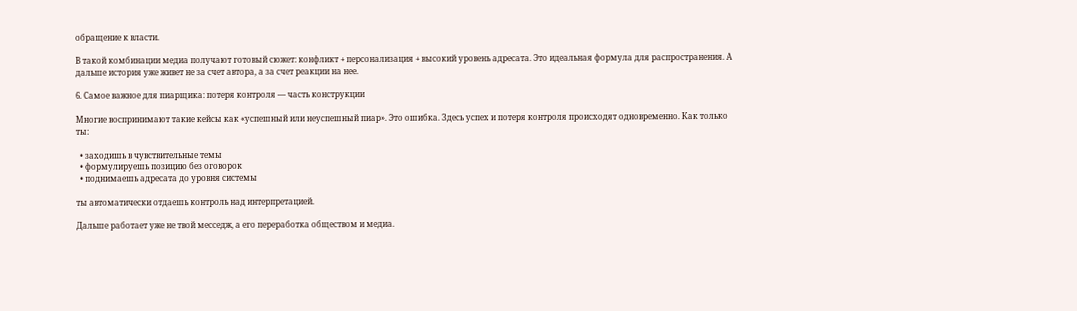обращение к власти.

В такой комбинации медиа получают готовый сюжет: конфликт + персонализация + высокий уровень адресата. Это идеальная формула для распространения. А дальше история уже живет не за счет автора, а за счет реакции на нее.

6. Самое важное для пиарщика: потеря контроля — часть конструкции

Многие воспринимают такие кейсы как «успешный или неуспешный пиар». Это ошибка. Здесь успех и потеря контроля происходят одновременно. Как только ты:

  • заходишь в чувствительные темы
  • формулируешь позицию без оговорок
  • поднимаешь адресата до уровня системы

ты автоматически отдаешь контроль над интерпретацией.

Дальше работает уже не твой месседж, а его переработка обществом и медиа.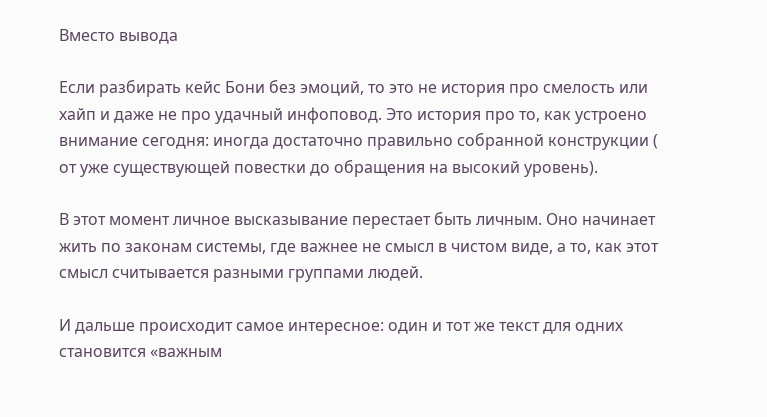Вместо вывода

Если разбирать кейс Бони без эмоций, то это не история про смелость или хайп и даже не про удачный инфоповод. Это история про то, как устроено внимание сегодня: иногда достаточно правильно собранной конструкции ( от уже существующей повестки до обращения на высокий уровень).

В этот момент личное высказывание перестает быть личным. Оно начинает жить по законам системы, где важнее не смысл в чистом виде, а то, как этот смысл считывается разными группами людей.

И дальше происходит самое интересное: один и тот же текст для одних становится «важным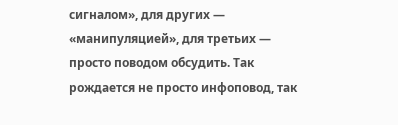сигналом», для других — «манипуляцией», для третьих — просто поводом обсудить. Так рождается не просто инфоповод, так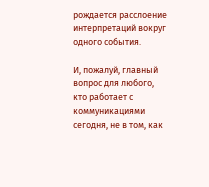рождается расслоение интерпретаций вокруг одного события.

И, пожалуй, главный вопрос для любого, кто работает с коммуникациями сегодня, не в том, как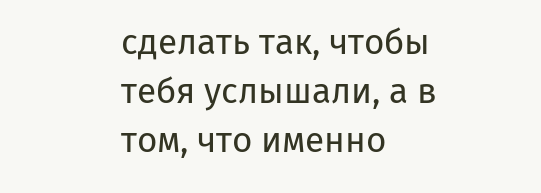сделать так, чтобы тебя услышали, а в том, что именно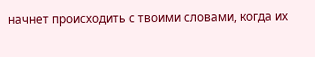начнет происходить с твоими словами, когда их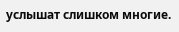услышат слишком многие.